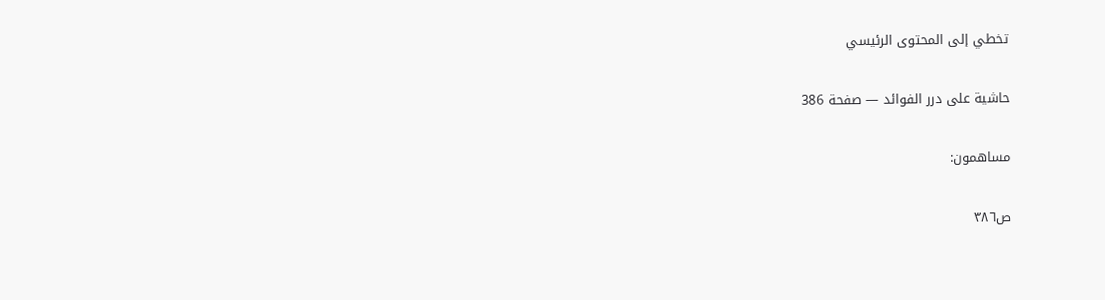تخطي إلى المحتوى الرئيسي

حاشية على درر الفوائد — صفحة 386

مساهمون:

ص٣٨٦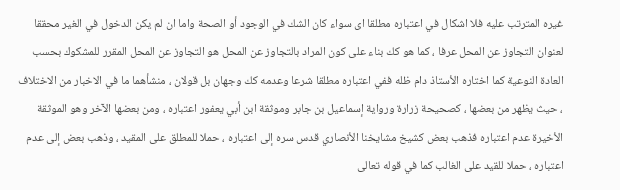غيره المترتب عليه فلا اشكال في اعتباره مطلقا اى سواء كان الشك في الوجود أو الصحة واما ان لم يكن الدخول في الغير محققا لعنوان التجاوز عن المحل عرفا ، كما هو كك بناء على كون المراد بالتجاوز عن المحل هو التجاوز عن المحل المقرر للمشكوك بحسب العادة النوعية كما اختاره الأستاذ دام ظله ففي اعتباره مطلقا شرعا وعدمه كك وجهان بل قولان ، منشأهما ما في الاخبار من الاختلاف ، حيث يظهر من بعضها ، كصحيحة زرارة ورواية إسماعيل بن جابر وموثقة ابن أبي يعفور اعتباره ، ومن بعضها الآخر وهو الموثقة الأخيرة عدم اعتباره فذهب بعض كشيخ مشايخنا الأنصاري قدس سره إلى اعتباره ، حملا للمطلق على المقيد ، وذهب بعض إلى عدم اعتباره ، حملا للقيد على الغالب كما في قوله تعالى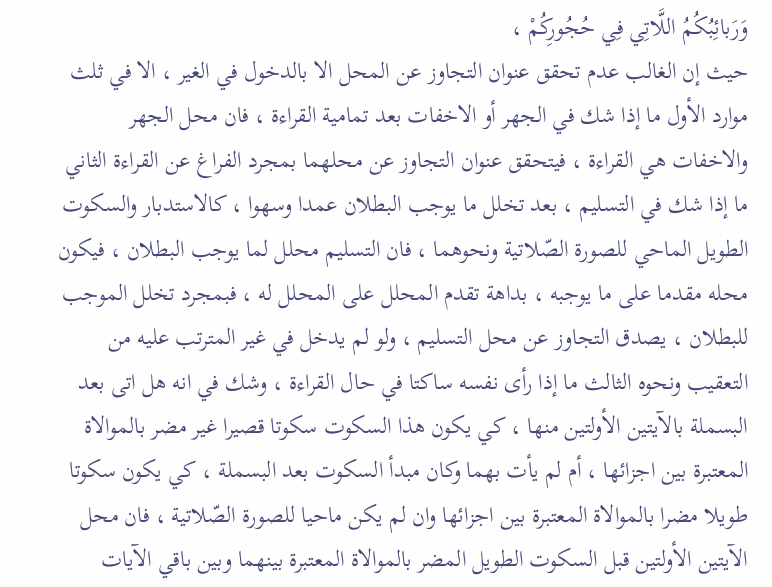وَرَبائِبُكُمُ اللَّاتِي فِي حُجُورِكُمْ ،
حيث إن الغالب عدم تحقق عنوان التجاوز عن المحل الا بالدخول في الغير ، الا في ثلث موارد الأول ما إذا شك في الجهر أو الاخفات بعد تمامية القراءة ، فان محل الجهر والاخفات هي القراءة ، فيتحقق عنوان التجاوز عن محلهما بمجرد الفراغ عن القراءة الثاني ما إذا شك في التسليم ، بعد تخلل ما يوجب البطلان عمدا وسهوا ، كالاستدبار والسكوت الطويل الماحي للصورة الصّلاتية ونحوهما ، فان التسليم محلل لما يوجب البطلان ، فيكون محله مقدما على ما يوجبه ، بداهة تقدم المحلل على المحلل له ، فبمجرد تخلل الموجب للبطلان ، يصدق التجاوز عن محل التسليم ، ولو لم يدخل في غير المترتب عليه من التعقيب ونحوه الثالث ما إذا رأى نفسه ساكتا في حال القراءة ، وشك في انه هل اتى بعد البسملة بالآيتين الأولتين منها ، كي يكون هذا السكوت سكوتا قصيرا غير مضر بالموالاة المعتبرة بين اجزائها ، أم لم يأت بهما وكان مبدأ السكوت بعد البسملة ، كي يكون سكوتا طويلا مضرا بالموالاة المعتبرة بين اجزائها وان لم يكن ماحيا للصورة الصّلاتية ، فان محل الآيتين الأولتين قبل السكوت الطويل المضر بالموالاة المعتبرة بينهما وبين باقي الآيات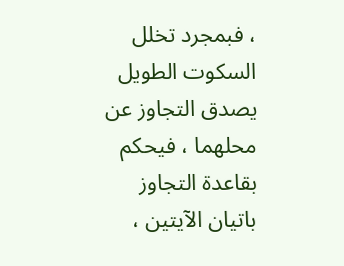، فبمجرد تخلل السكوت الطويل يصدق التجاوز عن محلهما ، فيحكم بقاعدة التجاوز باتيان الآيتين ،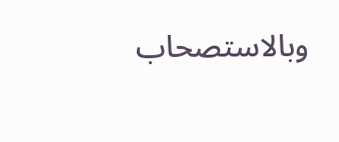وبالاستصحاب